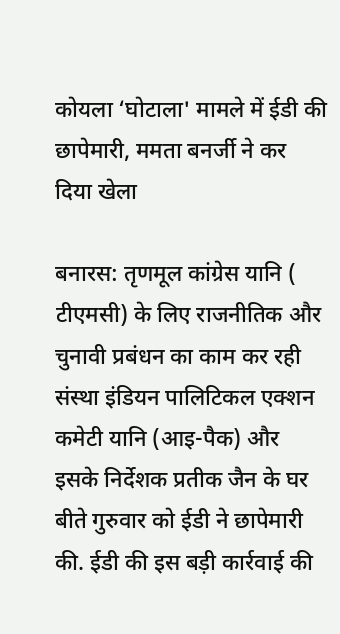कोयला ‘घोटाला' मामले में ईडी की छापेमारी, ममता बनर्जी ने कर दिया खेला

बनारस: तृणमूल कांग्रेस यानि ( टीएमसी) के लिए राजनीतिक और चुनावी प्रबंधन का काम कर रही संस्था इंडियन पालिटिकल एक्शन कमेटी यानि (आइ-पैक) और इसके निर्देशक प्रतीक जैन के घर बीते गुरुवार को ईडी ने छापेमारी की. ईडी की इस बड़ी कार्रवाई की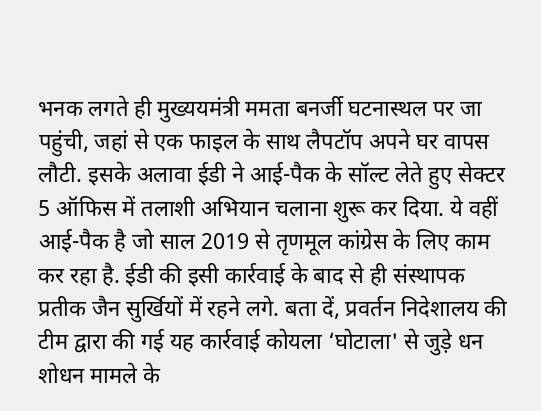भनक लगते ही मुख्ययमंत्री ममता बनर्जी घटनास्थल पर जा पहुंची, जहां से एक फाइल के साथ लैपटॉप अपने घर वापस लौटी. इसके अलावा ईडी ने आई-पैक के सॉल्ट लेते हुए सेक्टर 5 ऑफिस में तलाशी अभियान चलाना शुरू कर दिया. ये वहीं आई-पैक है जो साल 2019 से तृणमूल कांग्रेस के लिए काम कर रहा है. ईडी की इसी कार्रवाई के बाद से ही संस्थापक प्रतीक जैन सुर्खियों में रहने लगे. बता दें, प्रवर्तन निदेशालय की टीम द्वारा की गई यह कार्रवाई कोयला ‘घोटाला' से जुड़े धन शोधन मामले के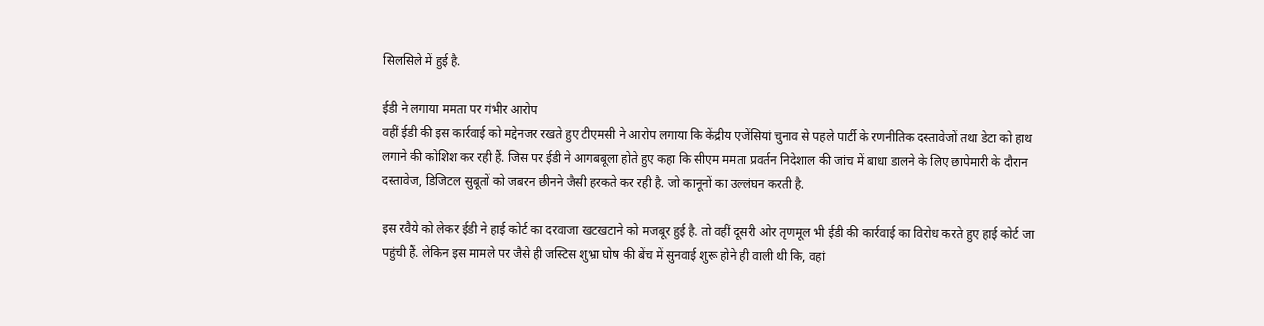सिलसिले में हुई है.

ईडी ने लगाया ममता पर गंभीर आरोप
वहीं ईडी की इस कार्रवाई को मद्देनजर रखते हुए टीएमसी ने आरोप लगाया कि केंद्रीय एजेंसियां चुनाव से पहले पार्टी के रणनीतिक दस्तावेजों तथा डेटा को हाथ लगाने की कोशिश कर रही हैं. जिस पर ईडी ने आगबबूला होते हुए कहा कि सीएम ममता प्रवर्तन निदेशाल की जांच में बाधा डालने के लिए छापेमारी के दौरान दस्तावेज, डिजिटल सुबूतों को जबरन छीनने जैसी हरकते कर रही है. जो कानूनों का उल्लंघन करती है.

इस रवैये को लेकर ईडी ने हाई कोर्ट का दरवाजा खटखटाने को मजबूर हुई है. तो वहीं दूसरी ओर तृणमूल भी ईडी की कार्रवाई का विरोध करते हुए हाई कोर्ट जा पहुंची हैं. लेकिन इस मामले पर जैसे ही जस्टिस शुभ्रा घोष की बेंच में सुनवाई शुरू होने ही वाली थी कि, वहां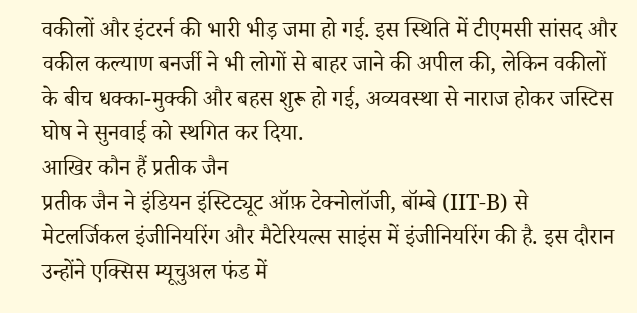वकीलों और इंटरर्न की भारी भीड़ जमा हो गई. इस स्थिति में टीएमसी सांसद और वकील कल्याण बनर्जी ने भी लोगों से बाहर जाने की अपील की, लेकिन वकीलों के बीच धक्का-मुक्की और बहस शुरू हो गई, अव्यवस्था से नाराज होकर जस्टिस घोष ने सुनवाई को स्थगित कर दिया.
आखिर कौन हैं प्रतीक जैन
प्रतीक जैन ने इंडियन इंस्टिट्यूट ऑफ़ टेक्नोलॉजी, बॉम्बे (IIT-B) से मेटलर्जिकल इंजीनियरिंग और मैटेरियल्स साइंस में इंजीनियरिंग की है. इस दौरान उन्होंने एक्सिस म्यूचुअल फंड में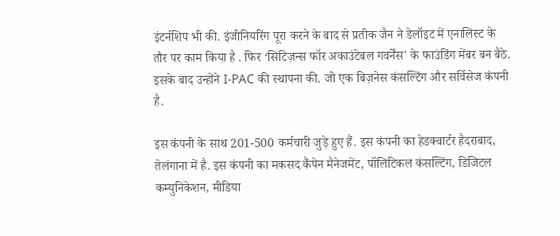इंटर्नशिप भी की. इंजीनियरिंग पूरा करने के बाद से प्रतीक जैन ने डेलॉइट में एनालिस्ट के तौर पर काम किया है . फिर ‘सिटिज़न्स फॉर अकाउंटेबल गवर्नेंस' के फाउंडिंग मेंबर बन बैठे. इसके बाद उन्होंने I-PAC की स्थापना की. जो एक बिज़नेस कंसल्टिंग और सर्विसेज कंपनी है.

इस कंपनी के साथ 201-500 कर्मचारी जुड़े हुए हैं. इस कंपनी का हेडक्वार्टर हैदराबाद, तेलंगाना में है. इस कंपनी का मकसद कैंपेन मैनेजमेंट, पॉलिटिकल कंसल्टिंग, डिजिटल कम्युनिकेशन, मीडिया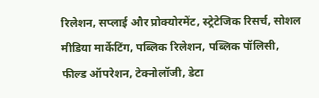रिलेशन, सप्लाई और प्रोक्योरमेंट, स्ट्रेटेजिक रिसर्च, सोशल मीडिया मार्केटिंग, पब्लिक रिलेशन, पब्लिक पॉलिसी, फील्ड ऑपरेशन, टेक्नोलॉजी, डेटा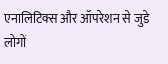एनालिटिक्स और ऑपरेशन से जुडे लोगों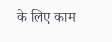के लिए काम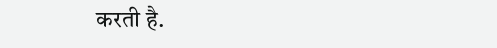करती है.